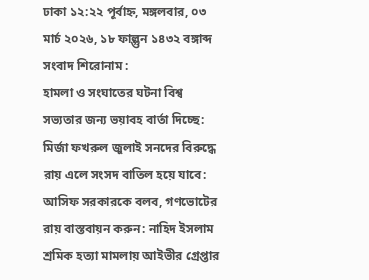ঢাকা ১২:২২ পূর্বাহ্ন, মঙ্গলবার, ০৩ মার্চ ২০২৬, ১৮ ফাল্গুন ১৪৩২ বঙ্গাব্দ
সংবাদ শিরোনাম :
হামলা ও সংঘাতের ঘটনা বিশ্ব সভ্যতার জন্য ভয়াবহ বার্তা দিচ্ছে: মির্জা ফখরুল জুলাই সনদের বিরুদ্ধে রায় এলে সংসদ বাতিল হয়ে যাবে: আসিফ সরকারকে বলব, গণভোটের রায় বাস্তবায়ন করুন: নাহিদ ইসলাম শ্রমিক হত্যা মামলায় আইভীর গ্রেপ্তার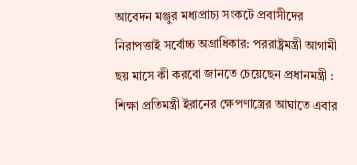আবেদন মঞ্জুর মধ্যপ্রাচ্য সংকটে প্রবাসীদের নিরাপত্তাই সর্বোচ্চ অগ্রাধিকার: পররাষ্ট্রমন্ত্রী আগামী ছয় মাসে কী করবো জানতে চেয়েছেন প্রধানমন্ত্রী : শিক্ষা প্রতিমন্ত্রী ইরানের ক্ষেপণাস্ত্রের আঘাতে এবার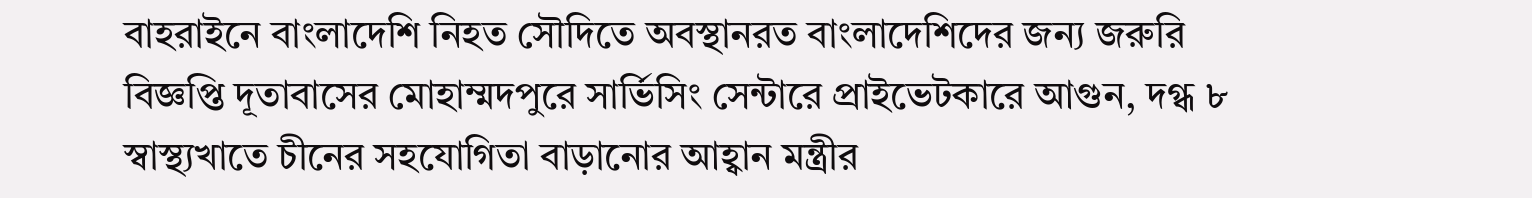বাহরাইনে বাংলাদেশি নিহত সৌদিতে অবস্থানরত বাংলাদেশিদের জন্য জরু‌রি বিজ্ঞ‌প্তি দূতাবাসের মোহাম্মদপুরে সার্ভিসিং সেন্টারে প্রাইভেটকারে আগুন, দগ্ধ ৮ স্বাস্থ্যখাতে চীনের সহযোগিতা বাড়ানোর আহ্বান মন্ত্রীর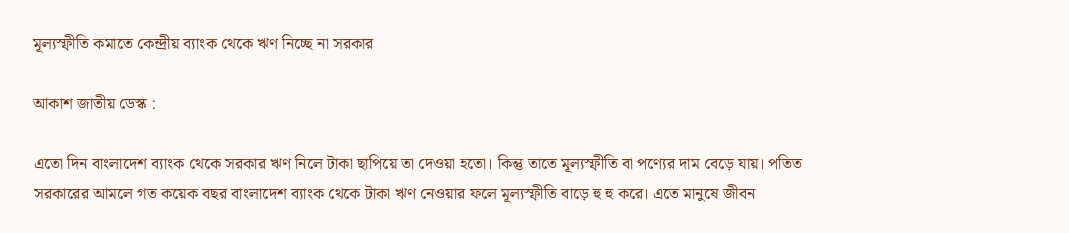মূল্যস্ফীতি কমাতে কেন্দ্রীয় ব্যাংক থেকে ঋণ নিচ্ছে না সরকার

আকাশ জাতীয় ডেস্ক :

এতো দিন বাংলাদেশ ব্যাংক থেকে সরকার ঋণ নিলে টাকা ছাপিয়ে তা দেওয়া হতো। কিন্তু তাতে মূল্যস্ফীতি বা পণ্যের দাম বেড়ে যায়। পতিত সরকারের আমলে গত কয়েক বছর বাংলাদেশ ব্যাংক থেকে টাকা ঋণ নেওয়ার ফলে মূল্যস্ফীতি বাড়ে হু হু করে। এতে মানুষে জীবন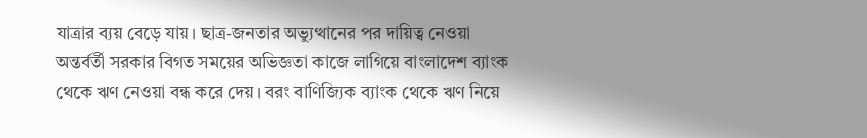যাত্রার ব্যয় বেড়ে যায়। ছাত্র-জনতার অভ্যুত্থানের পর দায়িত্ব নেওয়া অন্তর্বর্তী সরকার বিগত সময়ের অভিজ্ঞতা কাজে লাগিয়ে বাংলাদেশ ব্যাংক থেকে ঋণ নেওয়া বন্ধ করে দেয়। বরং বাণিজ্যিক ব্যাংক থেকে ঋণ নিয়ে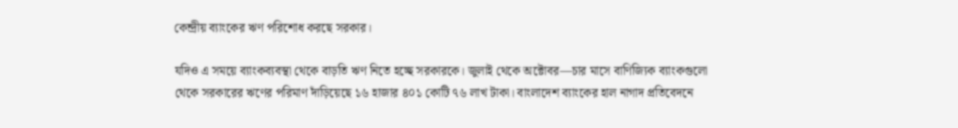কেন্দ্রীয় ব্যাংকের ঋণ পরিশোধ করছে সরকার।

যদিও এ সময়ে ব্যাংকব্যবস্থা থেকে বাড়তি ঋণ নিতে হচ্ছে সরকারকে। জুলাই থেকে অক্টোবর—চার মাসে বাণিজ্যিক ব্যাংকগুলো থেকে সরকারের ঋণের পরিমাণ দাঁড়িয়েছে ১৬ হাজার ৪০১ কোটি ৭৬ লাখ টাকা। বাংলাদেশ ব্যাংকের হাল নাগাদ প্রতিবেদনে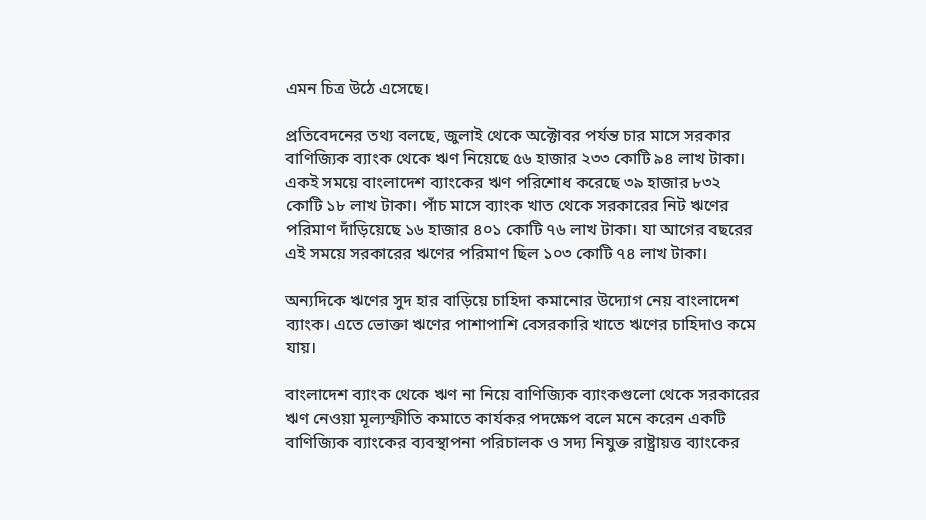এমন চিত্র উঠে এসেছে।

প্রতিবেদনের তথ্য বলছে, জুলাই থেকে অক্টোবর পর্যন্ত চার মাসে সরকার বাণিজ্যিক ব্যাংক থেকে ঋণ নিয়েছে ৫৬ হাজার ২৩৩ কোটি ৯৪ লাখ টাকা। একই সময়ে বাংলাদেশ ব্যাংকের ঋণ পরিশোধ করেছে ৩৯ হাজার ৮৩২ কোটি ১৮ লাখ টাকা। পাঁচ মাসে ব্যাংক খাত থেকে সরকারের নিট ঋণের পরিমাণ দাঁড়িয়েছে ১৬ হাজার ৪০১ কোটি ৭৬ লাখ টাকা। যা আগের বছরের এই সময়ে সরকারের ঋণের পরিমাণ ছিল ১০৩ কোটি ৭৪ লাখ টাকা।

অন্যদিকে ঋণের সুদ হার বাড়িয়ে চাহিদা কমানোর উদ্যোগ নেয় বাংলাদেশ ব্যাংক। এতে ভোক্তা ঋণের পাশাপাশি বেসরকারি খাতে ঋণের চাহিদাও কমে যায়।

বাংলাদেশ ব্যাংক থেকে ঋণ না নিয়ে বাণিজ্যিক ব্যাংকগুলো থেকে সরকারের ঋণ নেওয়া মূল্যস্ফীতি কমাতে কার্যকর পদক্ষেপ বলে মনে করেন একটি বাণিজ্যিক ব্যাংকের ব্যবস্থাপনা পরিচালক ও সদ্য নিযুক্ত রাষ্ট্রায়ত্ত ব্যাংকের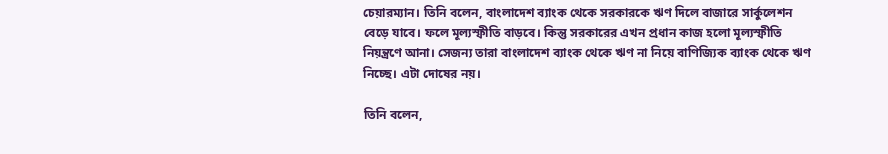চেয়ারম্যান। তিনি বলেন, বাংলাদেশ ব্যাংক থেকে সরকারকে ঋণ দিলে বাজারে সার্কুলেশন বেড়ে যাবে। ফলে মূল্যস্ফীতি বাড়বে। কিন্তু সরকারের এখন প্রধান কাজ হলো মূল্যস্ফীতি নিয়ন্ত্রণে আনা। সেজন্য তারা বাংলাদেশ ব্যাংক থেকে ঋণ না নিয়ে বাণিজ্যিক ব্যাংক থেকে ঋণ নিচ্ছে। এটা দোষের নয়।

তিনি বলেন,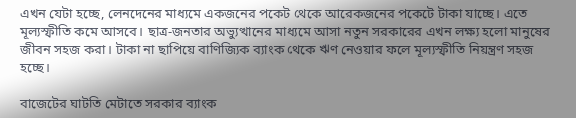এখন যেটা হচ্ছে, লেনদেনের মাধ্যমে একজনের পকেট থেকে আরেকজনের পকেটে টাকা যাচ্ছে। এতে মূল্যস্ফীতি কমে আসবে। ছাত্র-জনতার অভ্যুত্থানের মাধ্যমে আসা নতুন সরকারের এখন লক্ষ্য হলো মানুষের জীবন সহজ করা। টাকা না ছাপিয়ে বাণিজ্যিক ব্যাংক থেকে ঋণ নেওয়ার ফলে মূল্যস্ফীতি নিয়ন্ত্রণ সহজ হচ্ছে।

বাজেটের ঘাটতি মেটাতে সরকার ব্যাংক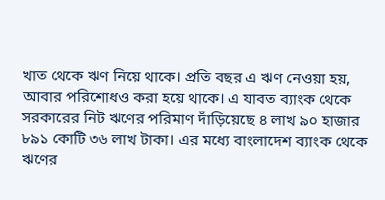খাত থেকে ঋণ নিয়ে থাকে। প্রতি বছর এ ঋণ নেওয়া হয়, আবার পরিশোধও করা হয়ে থাকে। এ যাবত ব্যাংক থেকে সরকারের নিট ঋণের পরিমাণ দাঁড়িয়েছে ৪ লাখ ৯০ হাজার ৮৯১ কোটি ৩৬ লাখ টাকা। এর মধ্যে বাংলাদেশ ব্যাংক থেকে ঋণের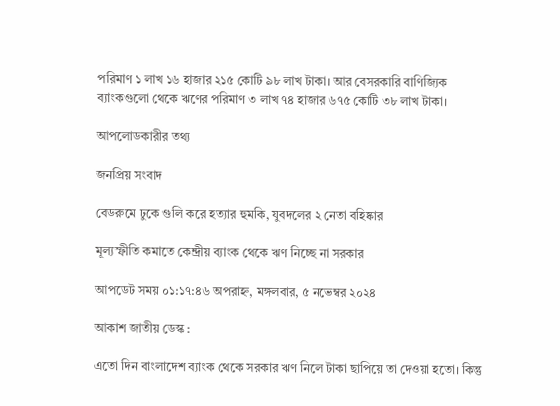পরিমাণ ১ লাখ ১৬ হাজার ২১৫ কোটি ৯৮ লাখ টাকা। আর বেসরকারি বাণিজ্যিক ব্যাংকগুলো থেকে ঋণের পরিমাণ ৩ লাখ ৭৪ হাজার ৬৭৫ কোটি ৩৮ লাখ টাকা।

আপলোডকারীর তথ্য

জনপ্রিয় সংবাদ

বেডরুমে ঢুকে গুলি করে হত্যার হুমকি, যুবদলের ২ নেতা বহিষ্কার

মূল্যস্ফীতি কমাতে কেন্দ্রীয় ব্যাংক থেকে ঋণ নিচ্ছে না সরকার

আপডেট সময় ০১:১৭:৪৬ অপরাহ্ন, মঙ্গলবার, ৫ নভেম্বর ২০২৪

আকাশ জাতীয় ডেস্ক :

এতো দিন বাংলাদেশ ব্যাংক থেকে সরকার ঋণ নিলে টাকা ছাপিয়ে তা দেওয়া হতো। কিন্তু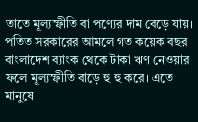তাতে মূল্যস্ফীতি বা পণ্যের দাম বেড়ে যায়। পতিত সরকারের আমলে গত কয়েক বছর বাংলাদেশ ব্যাংক থেকে টাকা ঋণ নেওয়ার ফলে মূল্যস্ফীতি বাড়ে হু হু করে। এতে মানুষে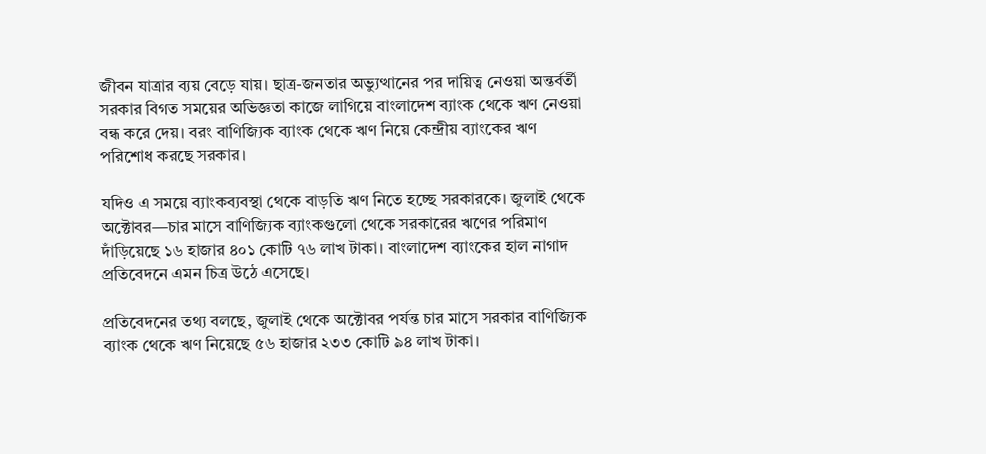জীবন যাত্রার ব্যয় বেড়ে যায়। ছাত্র-জনতার অভ্যুত্থানের পর দায়িত্ব নেওয়া অন্তর্বর্তী সরকার বিগত সময়ের অভিজ্ঞতা কাজে লাগিয়ে বাংলাদেশ ব্যাংক থেকে ঋণ নেওয়া বন্ধ করে দেয়। বরং বাণিজ্যিক ব্যাংক থেকে ঋণ নিয়ে কেন্দ্রীয় ব্যাংকের ঋণ পরিশোধ করছে সরকার।

যদিও এ সময়ে ব্যাংকব্যবস্থা থেকে বাড়তি ঋণ নিতে হচ্ছে সরকারকে। জুলাই থেকে অক্টোবর—চার মাসে বাণিজ্যিক ব্যাংকগুলো থেকে সরকারের ঋণের পরিমাণ দাঁড়িয়েছে ১৬ হাজার ৪০১ কোটি ৭৬ লাখ টাকা। বাংলাদেশ ব্যাংকের হাল নাগাদ প্রতিবেদনে এমন চিত্র উঠে এসেছে।

প্রতিবেদনের তথ্য বলছে, জুলাই থেকে অক্টোবর পর্যন্ত চার মাসে সরকার বাণিজ্যিক ব্যাংক থেকে ঋণ নিয়েছে ৫৬ হাজার ২৩৩ কোটি ৯৪ লাখ টাকা।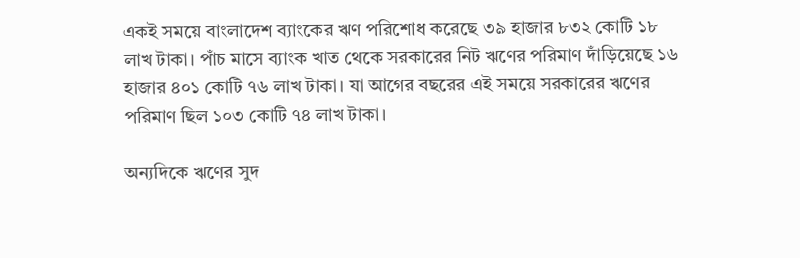একই সময়ে বাংলাদেশ ব্যাংকের ঋণ পরিশোধ করেছে ৩৯ হাজার ৮৩২ কোটি ১৮ লাখ টাকা। পাঁচ মাসে ব্যাংক খাত থেকে সরকারের নিট ঋণের পরিমাণ দাঁড়িয়েছে ১৬ হাজার ৪০১ কোটি ৭৬ লাখ টাকা। যা আগের বছরের এই সময়ে সরকারের ঋণের পরিমাণ ছিল ১০৩ কোটি ৭৪ লাখ টাকা।

অন্যদিকে ঋণের সুদ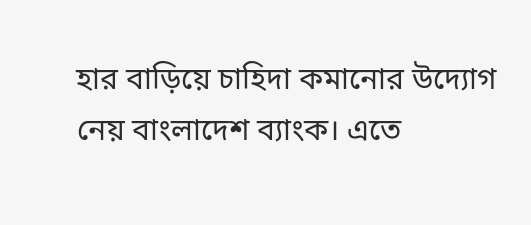হার বাড়িয়ে চাহিদা কমানোর উদ্যোগ নেয় বাংলাদেশ ব্যাংক। এতে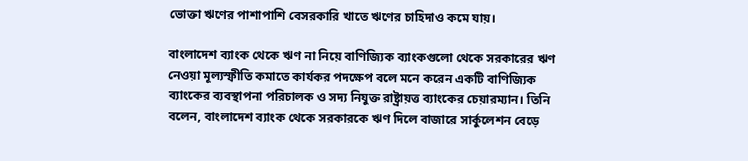ভোক্তা ঋণের পাশাপাশি বেসরকারি খাতে ঋণের চাহিদাও কমে যায়।

বাংলাদেশ ব্যাংক থেকে ঋণ না নিয়ে বাণিজ্যিক ব্যাংকগুলো থেকে সরকারের ঋণ নেওয়া মূল্যস্ফীতি কমাতে কার্যকর পদক্ষেপ বলে মনে করেন একটি বাণিজ্যিক ব্যাংকের ব্যবস্থাপনা পরিচালক ও সদ্য নিযুক্ত রাষ্ট্রায়ত্ত ব্যাংকের চেয়ারম্যান। তিনি বলেন, বাংলাদেশ ব্যাংক থেকে সরকারকে ঋণ দিলে বাজারে সার্কুলেশন বেড়ে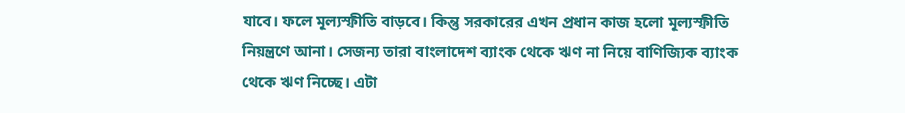যাবে। ফলে মূল্যস্ফীতি বাড়বে। কিন্তু সরকারের এখন প্রধান কাজ হলো মূল্যস্ফীতি নিয়ন্ত্রণে আনা। সেজন্য তারা বাংলাদেশ ব্যাংক থেকে ঋণ না নিয়ে বাণিজ্যিক ব্যাংক থেকে ঋণ নিচ্ছে। এটা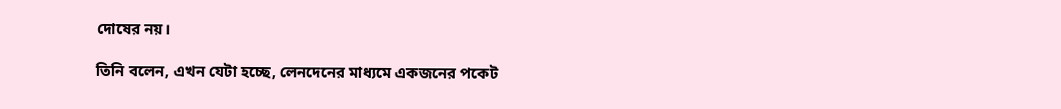দোষের নয়।

তিনি বলেন, এখন যেটা হচ্ছে, লেনদেনের মাধ্যমে একজনের পকেট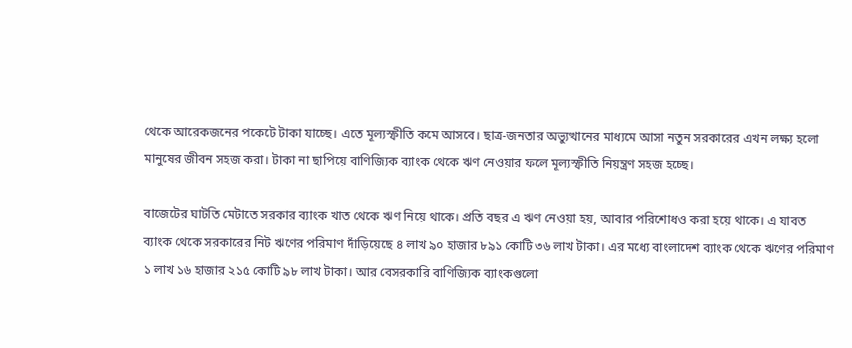থেকে আরেকজনের পকেটে টাকা যাচ্ছে। এতে মূল্যস্ফীতি কমে আসবে। ছাত্র-জনতার অভ্যুত্থানের মাধ্যমে আসা নতুন সরকারের এখন লক্ষ্য হলো মানুষের জীবন সহজ করা। টাকা না ছাপিয়ে বাণিজ্যিক ব্যাংক থেকে ঋণ নেওয়ার ফলে মূল্যস্ফীতি নিয়ন্ত্রণ সহজ হচ্ছে।

বাজেটের ঘাটতি মেটাতে সরকার ব্যাংক খাত থেকে ঋণ নিয়ে থাকে। প্রতি বছর এ ঋণ নেওয়া হয়, আবার পরিশোধও করা হয়ে থাকে। এ যাবত ব্যাংক থেকে সরকারের নিট ঋণের পরিমাণ দাঁড়িয়েছে ৪ লাখ ৯০ হাজার ৮৯১ কোটি ৩৬ লাখ টাকা। এর মধ্যে বাংলাদেশ ব্যাংক থেকে ঋণের পরিমাণ ১ লাখ ১৬ হাজার ২১৫ কোটি ৯৮ লাখ টাকা। আর বেসরকারি বাণিজ্যিক ব্যাংকগুলো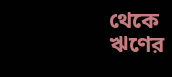থেকে ঋণের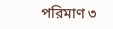পরিমাণ ৩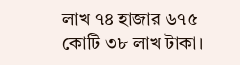লাখ ৭৪ হাজার ৬৭৫ কোটি ৩৮ লাখ টাকা।